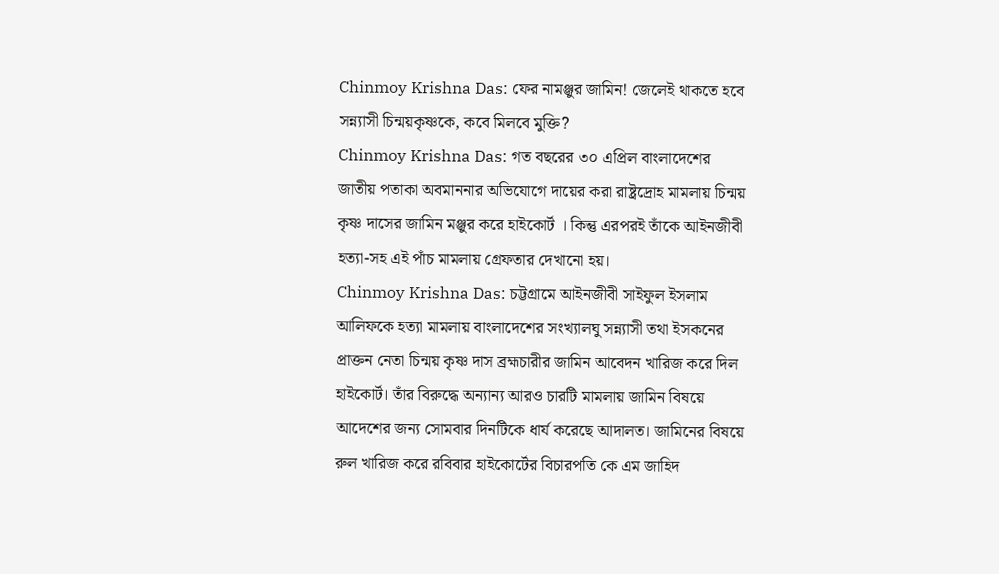Chinmoy Krishna Das: ফের নামঞ্জুর জামিন! জেলেই থাকতে হবে সন্ন্যাসী চিন্ময়কৃষ্ণকে, কবে মিলবে মুক্তি?
Chinmoy Krishna Das: গত বছরের ৩০ এপ্রিল বাংলাদেশের জাতীয় পতাকা অবমাননার অভিযোগে দায়ের করা রাষ্ট্রদ্রোহ মামলায় চিন্ময় কৃষ্ণ দাসের জামিন মঞ্জুর করে হাইকোর্ট । কিন্তু এরপরই তাঁকে আইনজীবী হত্যা-সহ এই পাঁচ মামলায় গ্রেফতার দেখানো হয়।
Chinmoy Krishna Das: চট্টগ্রামে আইনজীবী সাইফুল ইসলাম আলিফকে হত্যা মামলায় বাংলাদেশের সংখ্যালঘু সন্ন্যাসী তথা ইসকনের প্রাক্তন নেতা চিন্ময় কৃষ্ণ দাস ব্রহ্মচারীর জামিন আবেদন খারিজ করে দিল হাইকোর্ট। তাঁর বিরুদ্ধে অন্যান্য আরও চারটি মামলায় জামিন বিষয়ে আদেশের জন্য সোমবার দিনটিকে ধার্য করেছে আদালত। জামিনের বিষয়ে রুল খারিজ করে রবিবার হাইকোর্টের বিচারপতি কে এম জাহিদ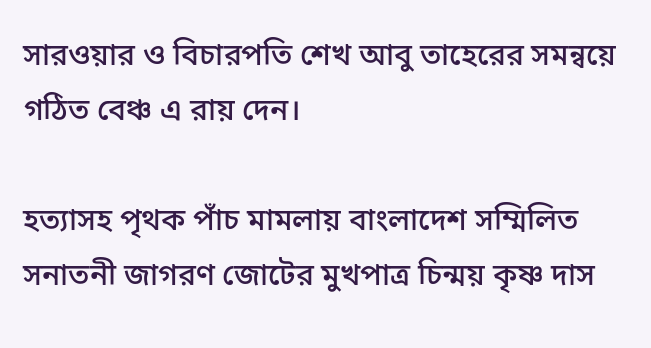সারওয়ার ও বিচারপতি শেখ আবু তাহেরের সমন্বয়ে গঠিত বেঞ্চ এ রায় দেন।

হত্যাসহ পৃথক পাঁচ মামলায় বাংলাদেশ সম্মিলিত সনাতনী জাগরণ জোটের মুখপাত্র চিন্ময় কৃষ্ণ দাস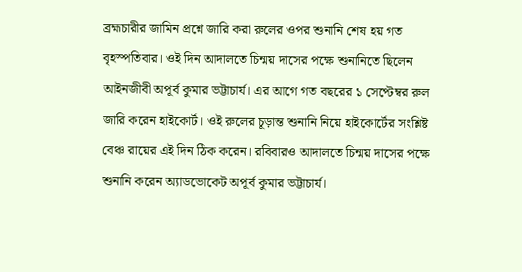ব্রহ্মচারীর জামিন প্রশ্নে জারি করা রুলের ওপর শুনানি শেষ হয় গত বৃহস্পতিবার। ওই দিন আদালতে চিন্ময় দাসের পক্ষে শুনানিতে ছিলেন আইনজীবী অপূর্ব কুমার ভট্টাচার্য। এর আগে গত বছরের ১ সেপ্টেম্বর রুল জারি করেন হাইকোর্ট। ওই রুলের চূড়ান্ত শুনানি নিয়ে হাইকোর্টের সংশ্লিষ্ট বেঞ্চ রায়ের এই দিন ঠিক করেন। রবিবারও আদালতে চিন্ময় দাসের পক্ষে শুনানি করেন অ্যাডভোকেট অপূর্ব কুমার ভট্টাচার্য।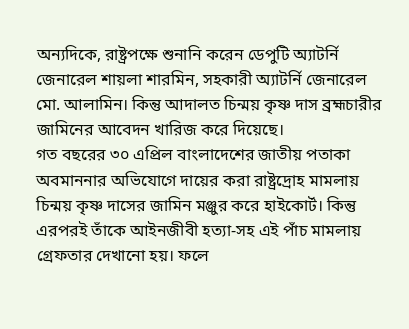অন্যদিকে, রাষ্ট্রপক্ষে শুনানি করেন ডেপুটি অ্যাটর্নি জেনারেল শায়লা শারমিন, সহকারী অ্যাটর্নি জেনারেল মো. আলামিন। কিন্তু আদালত চিন্ময় কৃষ্ণ দাস ব্রহ্মচারীর জামিনের আবেদন খারিজ করে দিয়েছে।
গত বছরের ৩০ এপ্রিল বাংলাদেশের জাতীয় পতাকা অবমাননার অভিযোগে দায়ের করা রাষ্ট্রদ্রোহ মামলায় চিন্ময় কৃষ্ণ দাসের জামিন মঞ্জুর করে হাইকোর্ট। কিন্তু এরপরই তাঁকে আইনজীবী হত্যা-সহ এই পাঁচ মামলায় গ্রেফতার দেখানো হয়। ফলে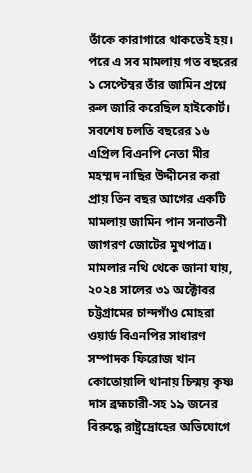তাঁকে কারাগারে থাকতেই হয়। পরে এ সব মামলায় গত বছরের ১ সেপ্টেম্বর তাঁর জামিন প্রশ্নে রুল জারি করেছিল হাইকোর্ট। সবশেষ চলতি বছরের ১৬ এপ্রিল বিএনপি নেতা মীর মহম্মদ নাছির উদ্দীনের করা প্রায় তিন বছর আগের একটি মামলায় জামিন পান সনাতনী জাগরণ জোটের মুখপাত্র। মামলার নথি থেকে জানা যায়, ২০২৪ সালের ৩১ অক্টোবর চট্টগ্রামের চান্দগাঁও মোহরা ওয়ার্ড বিএনপির সাধারণ সম্পাদক ফিরোজ খান কোতোয়ালি থানায় চিন্ময় কৃষ্ণ দাস ব্রহ্মচারী-সহ ১৯ জনের বিরুদ্ধে রাষ্ট্রদ্রোহের অভিযোগে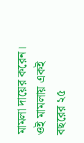মামলা দায়ের করেন। ওই মামলায় একই বছরের ২৫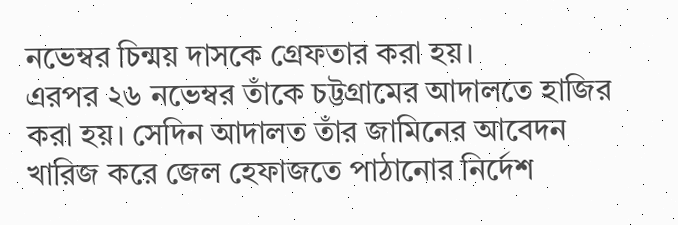নভেম্বর চিন্ময় দাসকে গ্রেফতার করা হয়।
এরপর ২৬ নভেম্বর তাঁকে চট্টগ্রামের আদালতে হাজির করা হয়। সেদিন আদালত তাঁর জামিনের আবেদন খারিজ করে জেল হেফাজতে পাঠানোর নির্দেশ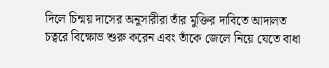দিলে চিন্ময় দাসের অনুসারীরা তাঁর মুক্তির দাবিতে আদালত চত্বরে বিক্ষোভ শুরু করেন এবং তাঁকে জেলে নিয়ে যেতে বাধা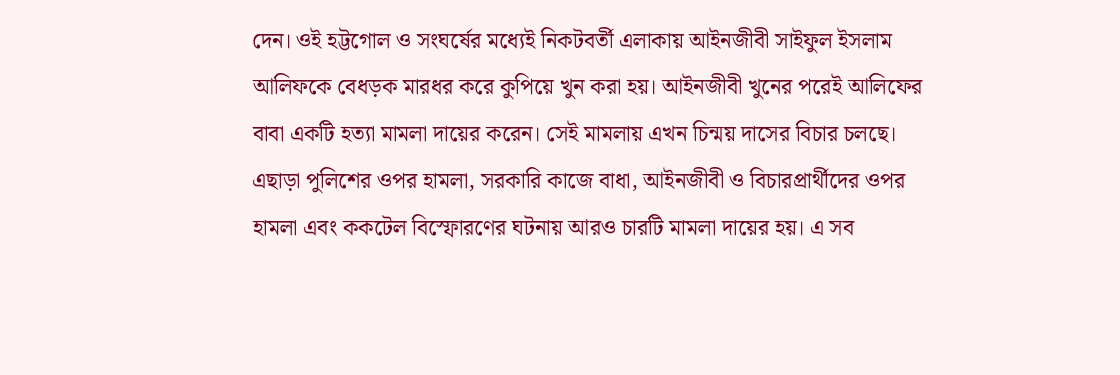দেন। ওই হট্টগোল ও সংঘর্ষের মধ্যেই নিকটবর্তী এলাকায় আইনজীবী সাইফুল ইসলাম আলিফকে বেধড়ক মারধর করে কুপিয়ে খুন করা হয়। আইনজীবী খুনের পরেই আলিফের বাবা একটি হত্যা মামলা দায়ের করেন। সেই মামলায় এখন চিন্ময় দাসের বিচার চলছে। এছাড়া পুলিশের ওপর হামলা, সরকারি কাজে বাধা, আইনজীবী ও বিচারপ্রার্থীদের ওপর হামলা এবং ককটেল বিস্ফোরণের ঘটনায় আরও চারটি মামলা দায়ের হয়। এ সব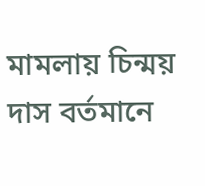মামলায় চিন্ময় দাস বর্তমানে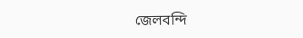জেলবন্দি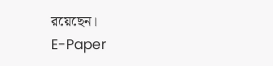রয়েছেন।
E-Paper